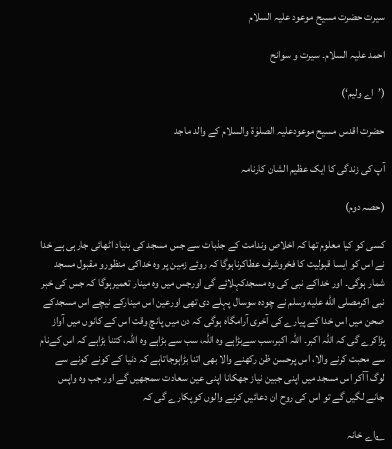سیرت حضرت مسیح موعود علیہ السلام

احمد علیہ السلام۔ سیرت و سوانح

(’اے ولیم‘)

حضرت اقدس مسیح موعودعلیہ الصلوٰة والسلام کے والد ماجد

آپ کی زندگی کا ایک عظیم الشان کارنامہ

(حصہ دوم)

کسی کو کیا معلوم تھا کہ اخلاص وندامت کے جذبات سے جس مسجد کی بنیاد اٹھائی جارہی ہے خدا نے اس کو ایسا قبولیت کا فخروشرف عطاکرناہوگا کہ روئے زمین پر وہ خداکی منظورو مقبول مسجد شمار ہوگی۔ اور خداکے نبی کی وہ مسجدکہلائے گی اورجس میں وہ مینار تعمیرہوگا کہ جس کی خبر نبی اکرمصلى الله عليه وسلم نے چودہ سوسال پہلے دی تھی اورعین اس مینارکے نیچے اس مسجدکے صحن میں اس خدا کے پیارے کی آخری آرامگاہ ہوگی کہ دن میں پانچ وقت اس کے کانوں میں آواز پڑاکرے گی کہ اللہ اکبر۔ اللہ اکبر،سب سےبڑاہے وہ اللہ، سب سے بڑاہے وہ اللہ، کتنا بڑاہے کہ اس کےنام سے محبت کرنے والا، اس پرحسن ظن رکھنے والا بھی اتنا بڑاہوجاتاہے کہ دنیا کے کونے کونے سے لوگ آآکر اس مسجد میں اپنی جبین نیاز جھکانا اپنی عین سعادت سمجھیں گے اور جب وہ واپس جانے لگیں گے تو اس کی روح ان دعائیں کرنے والوں کوپکارے گی کہ

؂اے خانہ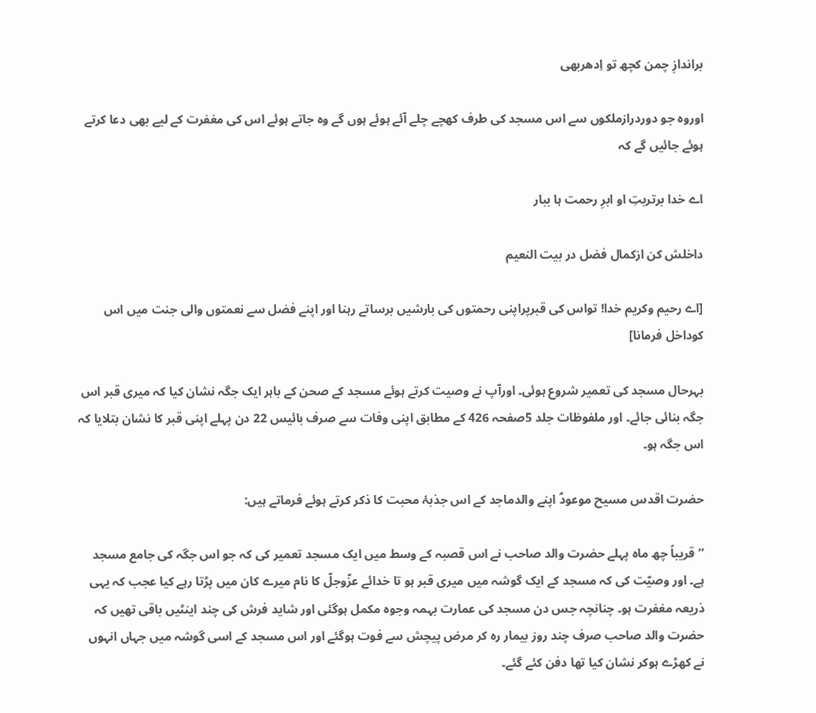براندازِ چمن کچھ تو اِدھربھی

اوروہ جو دوردرازملکوں سے اس مسجد کی طرف کھچے چلے آئے ہوئے ہوں گے وہ جاتے ہوئے اس کی مغفرت کے لیے بھی دعا کرتے ہوئے جائیں گے کہ

اے خدا برتربتِ او ابرِ رحمت ہا ببار

داخلش کن ازکمال فضل در بیت النعیم

[اے رحیم وکریم خدا! تواس کی قبرپراپنی رحمتوں کی بارشیں برساتے رہنا اور اپنے فضل سے نعمتوں والی جنت میں اس کوداخل فرمانا]

بہرحال مسجد کی تعمیر شروع ہوئی۔ اورآپ نے وصیت کرتے ہوئے مسجد کے صحن کے باہر ایک جگہ نشان کیا کہ میری قبر اس جگہ بنائی جائے۔ اور ملفوظات جلد 5صفحہ 426 کے مطابق اپنی وفات سے صرف بائیس 22 دن پہلے اپنی قبر کا نشان بتلایا کہ اس جگہ ہو۔

حضرت اقدس مسیح موعودؑ اپنے والدماجد کے اس جذبۂ محبت کا ذکر کرتے ہوئے فرماتے ہیں:

’’قریباً چھ ماہ پہلے حضرت والد صاحب نے اس قصبہ کے وسط میں ایک مسجد تعمیر کی کہ جو اس جگہ کی جامع مسجد ہے۔ اور وصیّت کی کہ مسجد کے ایک گوشہ میں میری قبر ہو تا خدائے عزّوجلّ کا نام میرے کان میں پڑتا رہے کیا عجب کہ یہی ذریعہ مغفرت ہو۔ چنانچہ جس دن مسجد کی عمارت بہمہ وجوہ مکمل ہوگئی اور شاید فرش کی چند اینٹیں باقی تھیں کہ حضرت والد صاحب صرف چند روز بیمار رہ کر مرض پیچش سے فوت ہوگئے اور اس مسجد کے اسی گوشہ میں جہاں انہوں نے کھڑے ہوکر نشان کیا تھا دفن کئے گئے۔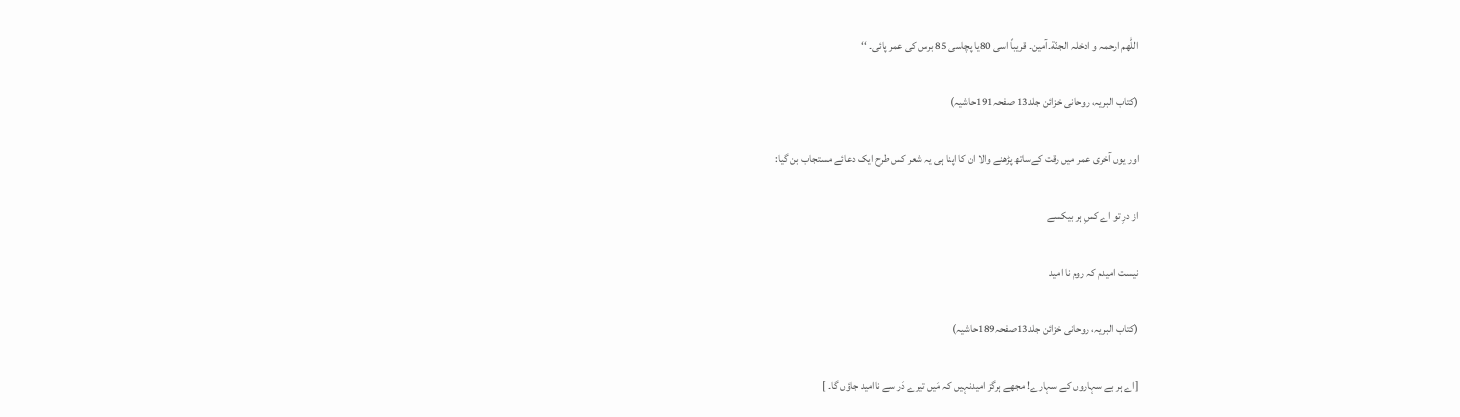اللّٰھم ارحمہ و ادخلہ الجنّة۔آمین۔ قریباً اسی 80یا پچاسی 85 برس کی عمر پائی۔ ‘‘

(کتاب البریہ، روحانی خزائن جلد13 صفحہ191حاشیہ)

اور یوں آخری عمر میں رقت کےساتھ پڑھنے والا ان کا اپنا ہی یہ شعر کس طرح ایک دعائے مستجاب بن گیا:

از درِ تو اے کسِ ہر بیکسے

نیست امیدم کہ روم نا امید

(کتاب البریہ، روحانی خزائن جلد13صفحہ189حاشیہ)

[اے ہر بے سہاروں کے سہارے! مجھے ہرگز امیدنہیں کہ مَیں تیرے دَر سے ناامید جاؤں گا۔ ]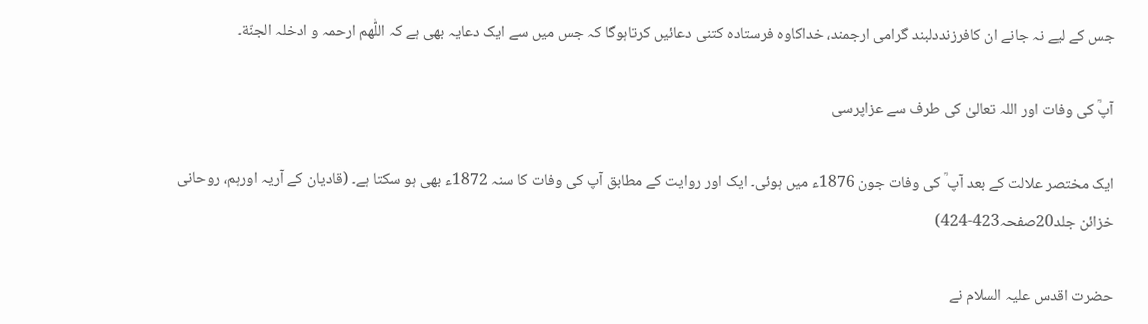جس کے لیے نہ جانے ان کافرزنددلبند گرامی ارجمند، خداکاوہ فرستادہ کتنی دعائیں کرتاہوگا کہ جس میں سے ایک دعایہ بھی ہے کہ اللّٰھم ارحمہ و ادخلہ الجنّة۔

آپؒ کی وفات اور اللہ تعالیٰ کی طرف سے عزاپرسی

ایک مختصر علالت کے بعد آپ ؒ کی وفات جون 1876ء میں ہوئی۔ ایک اور روایت کے مطابق آپ کی وفات کا سنہ 1872ء بھی ہو سکتا ہے۔ (قادیان کے آریہ اورہم، روحانی خزائن جلد20صفحہ423-424)

حضرت اقدس علیہ السلام نے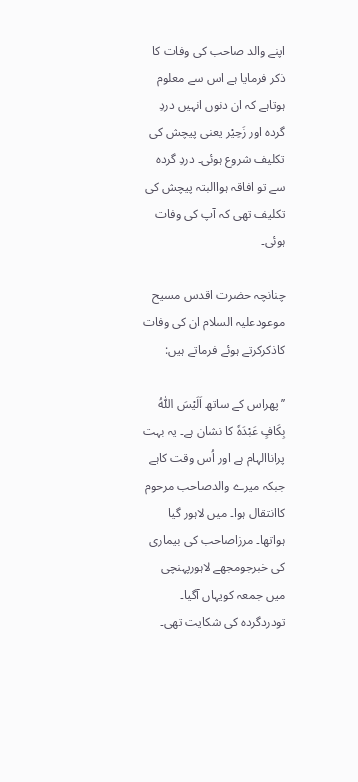اپنے والد صاحب کی وفات کا ذکر فرمایا ہے اس سے معلوم ہوتاہے کہ ان دنوں انہیں دردِ گردہ اور زَحِیْر یعنی پیچش کی تکلیف شروع ہوئی۔ دردِ گردہ سے تو افاقہ ہواالبتہ پیچش کی تکلیف تھی کہ آپ کی وفات ہوئی۔

چنانچہ حضرت اقدس مسیح موعودعلیہ السلام ان کی وفات کاذکرکرتے ہوئے فرماتے ہیں:

’’پھراس کے ساتھ اَلَیْسَ اللّٰہُ بِکَافٍ عَبْدَہٗ کا نشان ہے۔ یہ بہت پراناالہام ہے اور اُس وقت کاہے جبکہ میرے والدصاحب مرحوم کاانتقال ہوا۔ میں لاہور گیا ہواتھا۔ مرزاصاحب کی بیماری کی خبرجومجھے لاہورپہنچی میں جمعہ کویہاں آگیا۔ تودردگردہ کی شکایت تھی۔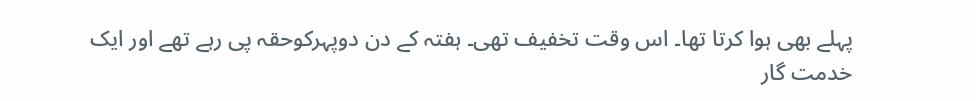پہلے بھی ہوا کرتا تھا۔ اس وقت تخفیف تھی۔ ہفتہ کے دن دوپہرکوحقہ پی رہے تھے اور ایک خدمت گار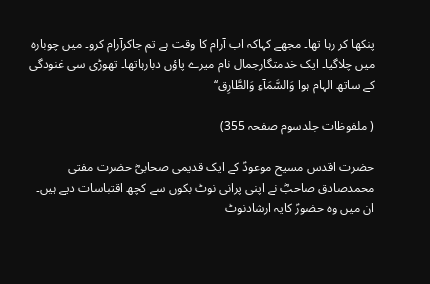پنکھا کر رہا تھا۔ مجھے کہاکہ اب آرام کا وقت ہے تم جاکرآرام کرو۔ میں چوبارہ میں چلاگیا۔ ایک خدمتگارجمال نام میرے پاؤں دبارہاتھا۔ تھوڑی سی غنودگی کے ساتھ الہام ہوا وَالسَّمَآءِ وَالطَّارِق‘‘

( ملفوظات جلدسوم صفحہ 355)

حضرت اقدس مسیح موعودؑ کے ایک قدیمی صحابیؓ حضرت مفتی محمدصادق صاحبؓ نے اپنی پرانی نوٹ بکوں سے کچھ اقتباسات دیے ہیں۔ ان میں وہ حضورؑ کایہ ارشادنوٹ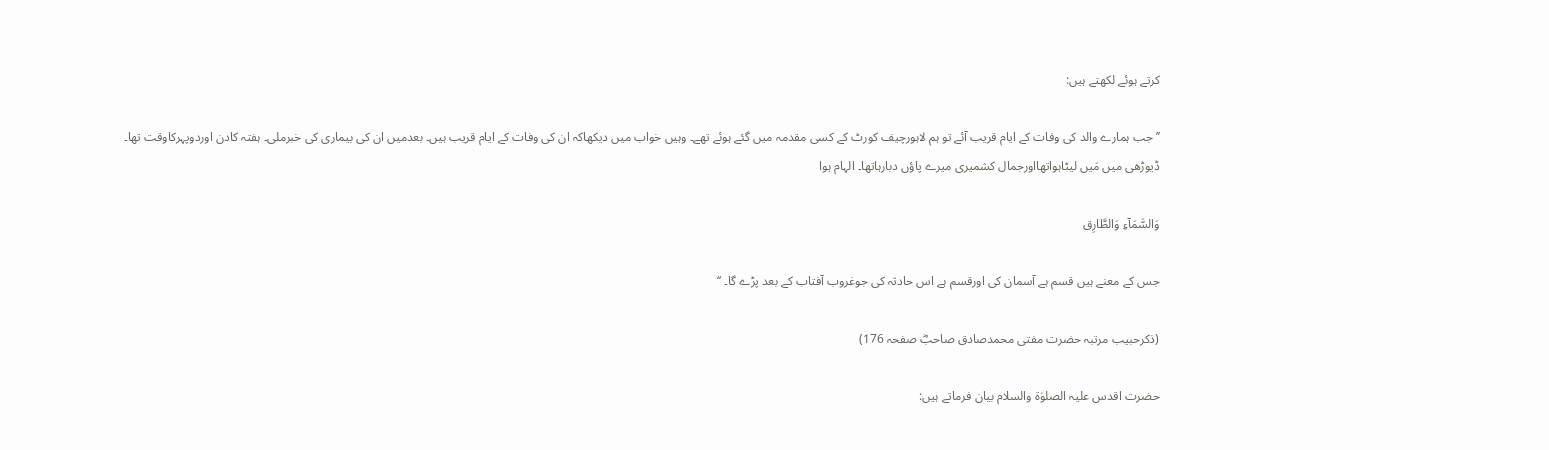کرتے ہوئے لکھتے ہیں:

’’جب ہمارے والد کی وفات کے ایام قریب آئے تو ہم لاہورچیف کورٹ کے کسی مقدمہ میں گئے ہوئے تھے۔ وہیں خواب میں دیکھاکہ ان کی وفات کے ایام قریب ہیں۔ بعدمیں ان کی بیماری کی خبرملی۔ ہفتہ کادن اوردوپہرکاوقت تھا۔ ڈیوڑھی میں مَیں لیٹاہواتھااورجمال کشمیری میرے پاؤں دبارہاتھا۔ الہام ہوا

وَالسَّمَآءِ وَالطَّارِق

جس کے معنے ہیں قسم ہے آسمان کی اورقسم ہے اس حادثہ کی جوغروب آفتاب کے بعد پڑے گا۔ ‘‘

(ذکرحبیب مرتبہ حضرت مفتی محمدصادق صاحبؓ صفحہ 176)

حضرت اقدس علیہ الصلوٰۃ والسلام بیان فرماتے ہیں: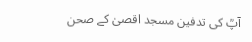آپؒ کی تدفین مسجد اقصیٰ کے صحن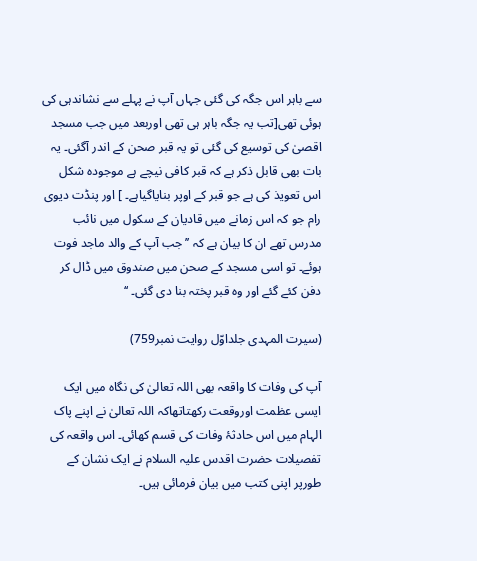سے باہر اس جگہ کی گئی جہاں آپ نے پہلے سے نشاندہی کی ہوئی تھی[تب یہ جگہ باہر ہی تھی اوربعد میں جب مسجد اقصیٰ کی توسیع کی گئی تو یہ قبر صحن کے اندر آگئی۔ یہ بات بھی قابل ذکر ہے کہ قبر کافی نیچے ہے موجودہ شکل اس تعویذ کی ہے جو قبر کے اوپر بنایاگیاہے۔ ] اور پنڈت دیوی رام جو کہ اس زمانے میں قادیان کے سکول میں نائب مدرس تھے ان کا بیان ہے کہ ’’جب آپ کے والد ماجد فوت ہوئے۔ تو اسی مسجد کے صحن میں صندوق میں ڈال کر دفن کئے گئے اور وہ قبر پختہ بنا دی گئی۔ ‘‘

(سیرت المہدی جلداوّل روایت نمبر759)

آپ کی وفات کا واقعہ بھی اللہ تعالیٰ کی نگاہ میں ایک ایسی عظمت اوروقعت رکھتاتھاکہ اللہ تعالیٰ نے اپنے پاک الہام میں اس حادثۂ وفات کی قسم کھائی۔ اس واقعہ کی تفصیلات حضرت اقدس علیہ السلام نے ایک نشان کے طورپر اپنی کتب میں بیان فرمائی ہیں۔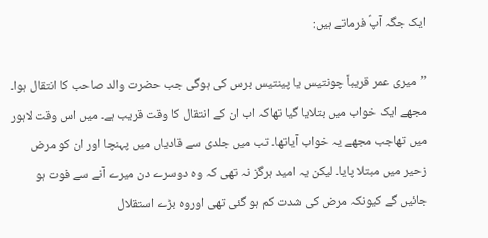ایک جگہ آپؑ فرماتے ہیں:

’’میری عمر قریباً چونتیس یا پینتیس برس کی ہوگی جب حضرت والد صاحب کا انتقال ہوا۔ مجھے ایک خواب میں بتلایا گیا تھاکہ اب ان کے انتقال کا وقت قریب ہے۔ میں اس وقت لاہور میں تھاجب مجھے یہ خواب آیاتھا۔ تب میں جلدی سے قادیاں میں پہنچا اور ان کو مرض زحیر میں مبتلا پایا۔ لیکن یہ امید ہرگز نہ تھی کہ وہ دوسرے دن میرے آنے سے فوت ہو جائیں گے کیونکہ مرض کی شدت کم ہو گئی تھی اوروہ بڑے استقلال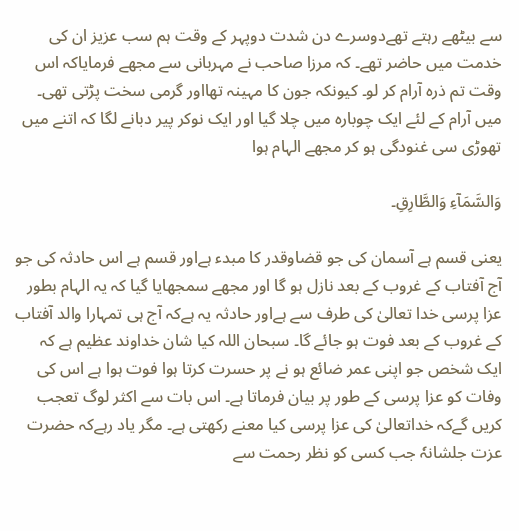سے بیٹھے رہتے تھےدوسرے دن شدت دوپہر کے وقت ہم سب عزیز ان کی خدمت میں حاضر تھے۔ کہ مرزا صاحب نے مہربانی سے مجھے فرمایاکہ اس وقت تم ذرہ آرام کر لو۔ کیونکہ جون کا مہینہ تھااور گرمی سخت پڑتی تھی۔ میں آرام کے لئے ایک چوبارہ میں چلا گیا اور ایک نوکر پیر دبانے لگا کہ اتنے میں تھوڑی سی غنودگی ہو کر مجھے الہام ہوا

وَالسَّمَآءِ وَالطَّارِقِ۔

یعنی قسم ہے آسمان کی جو قضاوقدر کا مبدء ہےاور قسم ہے اس حادثہ کی جو آج آفتاب کے غروب کے بعد نازل ہو گا اور مجھے سمجھایا گیا کہ یہ الہام بطور عزا پرسی خدا تعالیٰ کی طرف سے ہےاور حادثہ یہ ہےکہ آج ہی تمہارا والد آفتاب کے غروب کے بعد فوت ہو جائے گا۔ سبحان اللہ کیا شان خداوند عظیم ہے کہ ایک شخص جو اپنی عمر ضائع ہو نے پر حسرت کرتا ہوا فوت ہوا ہے اس کی وفات کو عزا پرسی کے طور پر بیان فرماتا ہے۔ اس بات سے اکثر لوگ تعجب کریں گےکہ خداتعالیٰ کی عزا پرسی کیا معنے رکھتی ہے۔ مگر یاد رہےکہ حضرت عزت جلشانہٗ جب کسی کو نظر رحمت سے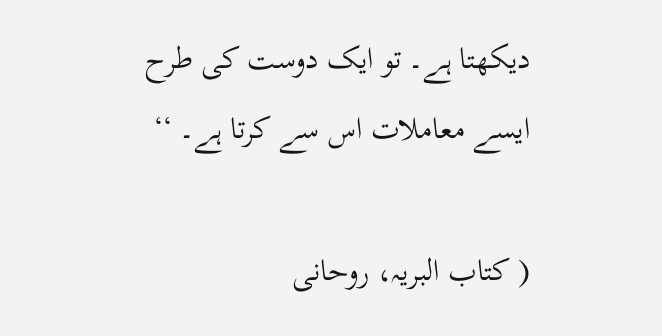دیکھتا ہے۔ تو ایک دوست کی طرح ایسے معاملات اس سے کرتا ہے۔ ‘‘

( کتاب البریہ، روحانی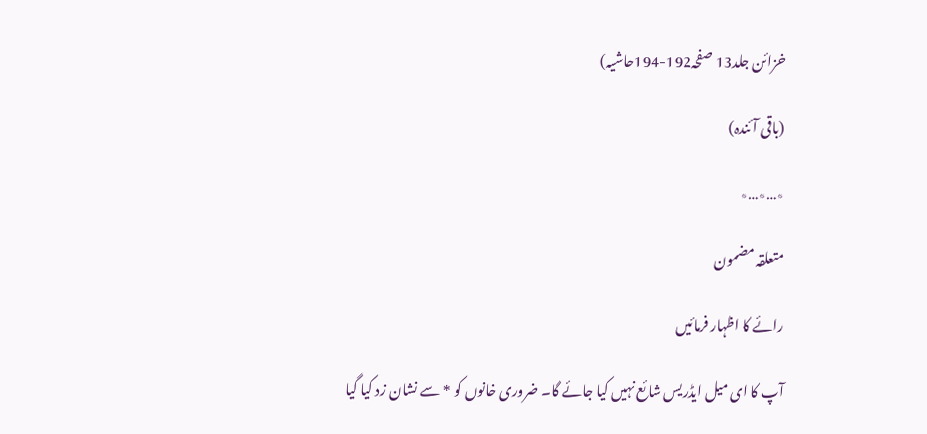خزائن جلد13 صفحہ192-194حاشیہ)

(باقی آئندہ)

٭…٭…٭

متعلقہ مضمون

رائے کا اظہار فرمائیں

آپ کا ای میل ایڈریس شائع نہیں کیا جائے گا۔ ضروری خانوں کو * سے نشان زد کیا گیا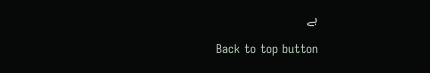ہے

Back to top button